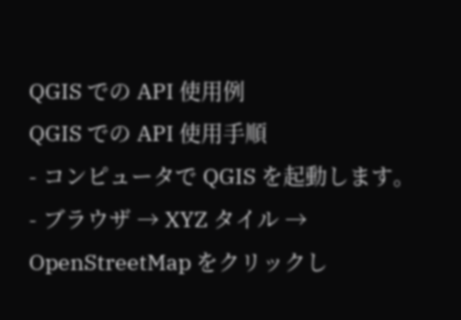QGIS での API 使用例
QGIS での API 使用手順
- コンピュータで QGIS を起動します。
- ブラウザ → XYZ タイル → OpenStreetMap をクリックし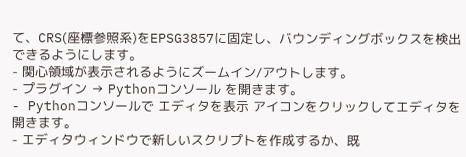て、CRS(座標参照系)をEPSG3857に固定し、バウンディングボックスを検出できるようにします。
- 関心領域が表示されるようにズームイン/アウトします。
- プラグイン → Pythonコンソール を開きます。
- Pythonコンソールで エディタを表示 アイコンをクリックしてエディタを開きます。
- エディタウィンドウで新しいスクリプトを作成するか、既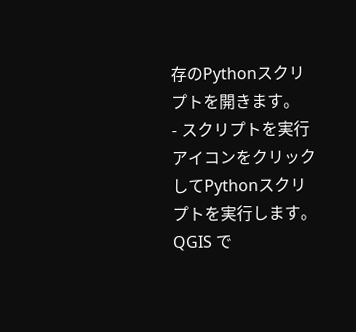存のPythonスクリプトを開きます。
- スクリプトを実行 アイコンをクリックしてPythonスクリプトを実行します。
QGIS で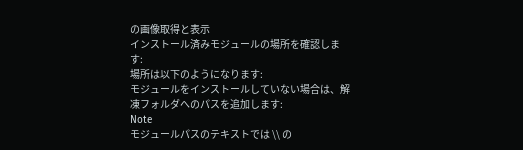の画像取得と表示
インストール済みモジュールの場所を確認します:
場所は以下のようになります:
モジュールをインストールしていない場合は、解凍フォルダへのパスを追加します:
Note
モジュールパスのテキストでは \\ の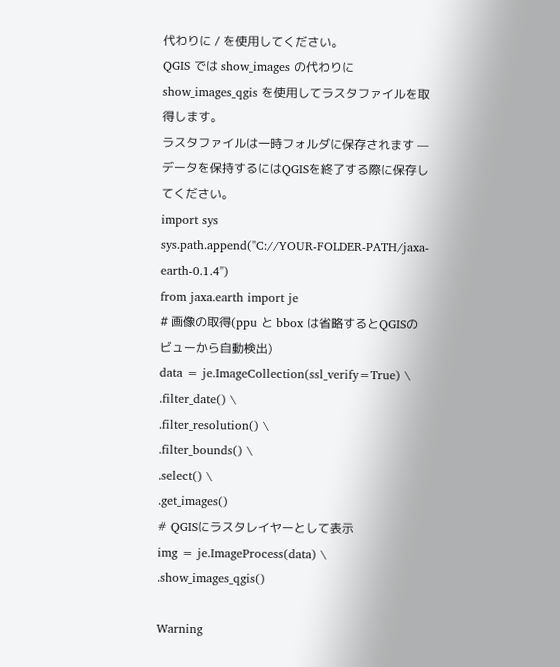代わりに / を使用してください。
QGIS では show_images の代わりに show_images_qgis を使用してラスタファイルを取得します。
ラスタファイルは一時フォルダに保存されます — データを保持するにはQGISを終了する際に保存してください。
import sys
sys.path.append("C://YOUR-FOLDER-PATH/jaxa-earth-0.1.4")
from jaxa.earth import je
# 画像の取得(ppu と bbox は省略するとQGISのビューから自動検出)
data = je.ImageCollection(ssl_verify=True) \
.filter_date() \
.filter_resolution() \
.filter_bounds() \
.select() \
.get_images()
# QGISにラスタレイヤーとして表示
img = je.ImageProcess(data) \
.show_images_qgis()

Warning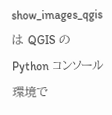show_images_qgis は QGIS の Python コンソール環境で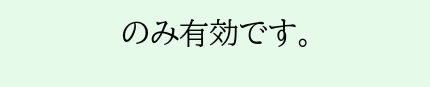のみ有効です。